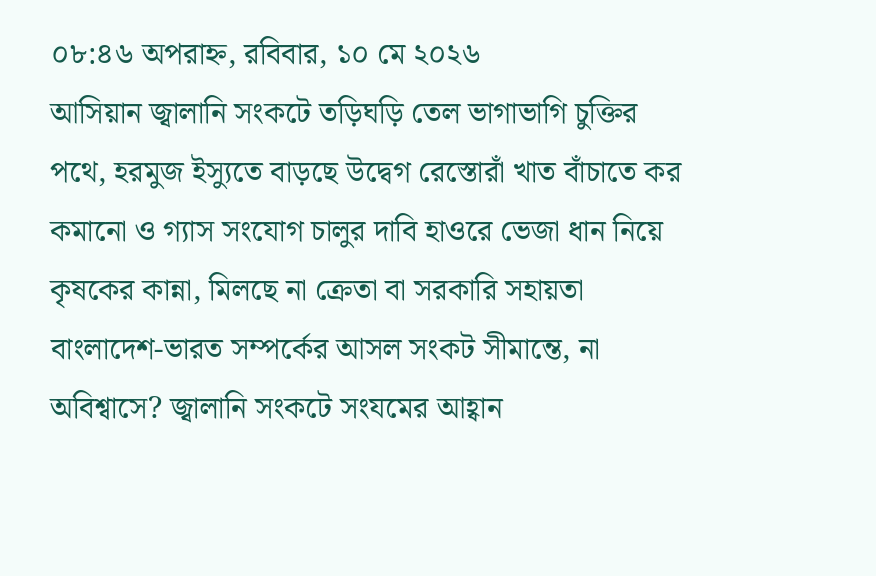০৮:৪৬ অপরাহ্ন, রবিবার, ১০ মে ২০২৬
আসিয়ান জ্বালানি সংকটে তড়িঘড়ি তেল ভাগাভাগি চুক্তির পথে, হরমুজ ইস্যুতে বাড়ছে উদ্বেগ রেস্তোরাঁ খাত বাঁচাতে কর কমানো ও গ্যাস সংযোগ চালুর দাবি হাওরে ভেজা ধান নিয়ে কৃষকের কান্না, মিলছে না ক্রেতা বা সরকারি সহায়তা বাংলাদেশ-ভারত সম্পর্কের আসল সংকট সীমান্তে, না অবিশ্বাসে? জ্বালানি সংকটে সংযমের আহ্বান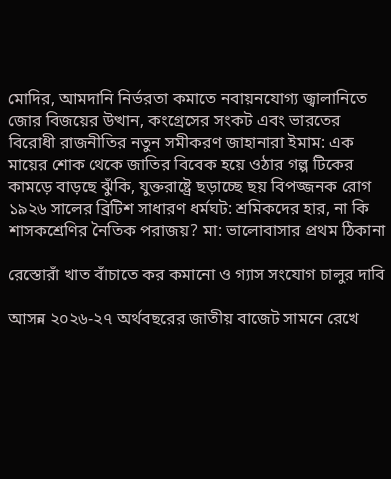মোদির, আমদানি নির্ভরতা কমাতে নবায়নযোগ্য জ্বালানিতে জোর বিজয়ের উত্থান, কংগ্রেসের সংকট এবং ভারতের বিরোধী রাজনীতির নতুন সমীকরণ জাহানারা ইমাম: এক মায়ের শোক থেকে জাতির বিবেক হয়ে ওঠার গল্প টিকের কামড়ে বাড়ছে ঝুঁকি, যুক্তরাষ্ট্রে ছড়াচ্ছে ছয় বিপজ্জনক রোগ ১৯২৬ সালের ব্রিটিশ সাধারণ ধর্মঘট: শ্রমিকদের হার, না কি শাসকশ্রেণির নৈতিক পরাজয়? মা: ভালোবাসার প্রথম ঠিকানা

রেস্তোরাঁ খাত বাঁচাতে কর কমানো ও গ্যাস সংযোগ চালুর দাবি

আসন্ন ২০২৬-২৭ অর্থবছরের জাতীয় বাজেট সামনে রেখে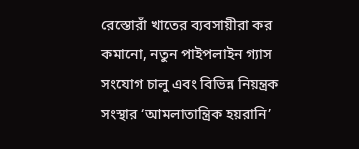রেস্তোরাঁ খাতের ব্যবসায়ীরা কর কমানো, নতুন পাইপলাইন গ্যাস সংযোগ চালু এবং বিভিন্ন নিয়ন্ত্রক সংস্থার ‘আমলাতান্ত্রিক হয়রানি’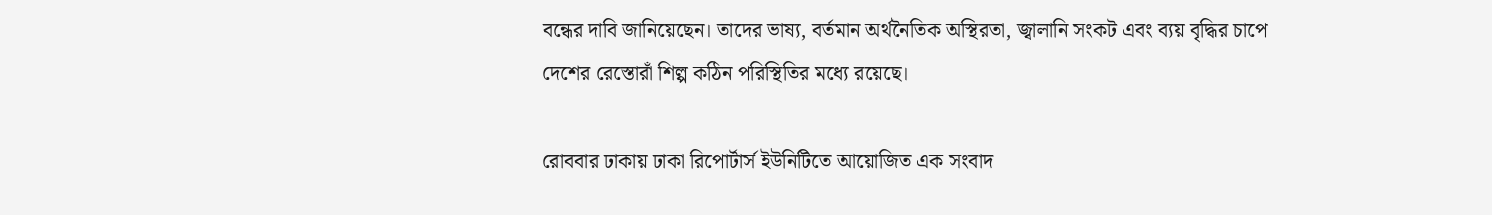বন্ধের দাবি জানিয়েছেন। তাদের ভাষ্য, বর্তমান অর্থনৈতিক অস্থিরতা, জ্বালানি সংকট এবং ব্যয় বৃদ্ধির চাপে দেশের রেস্তোরাঁ শিল্প কঠিন পরিস্থিতির মধ্যে রয়েছে।

রোববার ঢাকায় ঢাকা রিপোর্টার্স ইউনিটিতে আয়োজিত এক সংবাদ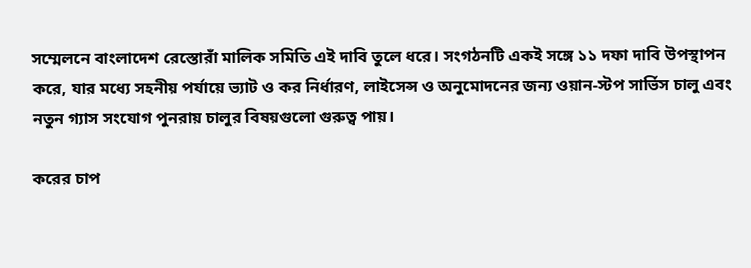সম্মেলনে বাংলাদেশ রেস্তোরাঁ মালিক সমিতি এই দাবি তুলে ধরে। সংগঠনটি একই সঙ্গে ১১ দফা দাবি উপস্থাপন করে, যার মধ্যে সহনীয় পর্যায়ে ভ্যাট ও কর নির্ধারণ, লাইসেন্স ও অনুমোদনের জন্য ওয়ান-স্টপ সার্ভিস চালু এবং নতুন গ্যাস সংযোগ পুনরায় চালুর বিষয়গুলো গুরুত্ব পায়।

করের চাপ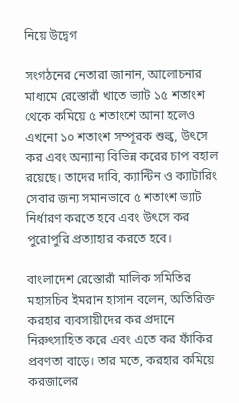নিয়ে উদ্বেগ

সংগঠনের নেতারা জানান, আলোচনার মাধ্যমে রেস্তোরাঁ খাতে ভ্যাট ১৫ শতাংশ থেকে কমিয়ে ৫ শতাংশে আনা হলেও এখনো ১০ শতাংশ সম্পূরক শুল্ক, উৎসে কর এবং অন্যান্য বিভিন্ন করের চাপ বহাল রয়েছে। তাদের দাবি, ক্যান্টিন ও ক্যাটারিং সেবার জন্য সমানভাবে ৫ শতাংশ ভ্যাট নির্ধারণ করতে হবে এবং উৎসে কর পুরোপুরি প্রত্যাহার করতে হবে।

বাংলাদেশ রেস্তোরাঁ মালিক সমিতির মহাসচিব ইমরান হাসান বলেন, অতিরিক্ত করহার ব্যবসায়ীদের কর প্রদানে নিরুৎসাহিত করে এবং এতে কর ফাঁকির প্রবণতা বাড়ে। তার মতে, করহার কমিয়ে করজালের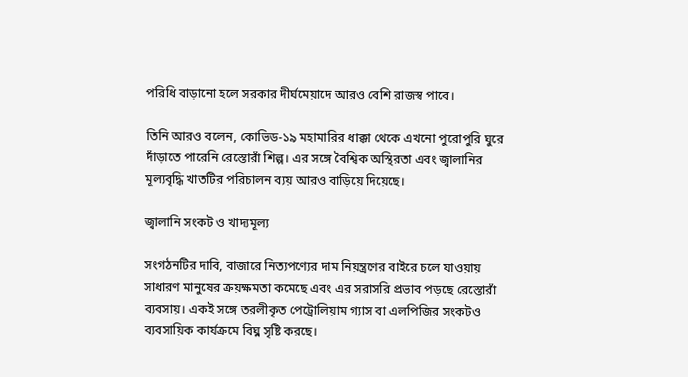পরিধি বাড়ানো হলে সরকার দীর্ঘমেয়াদে আরও বেশি রাজস্ব পাবে।

তিনি আরও বলেন, কোভিড-১৯ মহামারির ধাক্কা থেকে এখনো পুরোপুরি ঘুরে দাঁড়াতে পারেনি রেস্তোরাঁ শিল্প। এর সঙ্গে বৈশ্বিক অস্থিরতা এবং জ্বালানির মূল্যবৃদ্ধি খাতটির পরিচালন ব্যয় আরও বাড়িয়ে দিয়েছে।

জ্বালানি সংকট ও খাদ্যমূল্য

সংগঠনটির দাবি, বাজারে নিত্যপণ্যের দাম নিয়ন্ত্রণের বাইরে চলে যাওয়ায় সাধারণ মানুষের ক্রয়ক্ষমতা কমেছে এবং এর সরাসরি প্রভাব পড়ছে রেস্তোরাঁ ব্যবসায়। একই সঙ্গে তরলীকৃত পেট্রোলিয়াম গ্যাস বা এলপিজির সংকটও ব্যবসায়িক কার্যক্রমে বিঘ্ন সৃষ্টি করছে।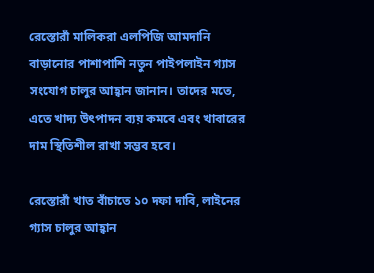রেস্তোরাঁ মালিকরা এলপিজি আমদানি বাড়ানোর পাশাপাশি নতুন পাইপলাইন গ্যাস সংযোগ চালুর আহ্বান জানান। তাদের মতে, এতে খাদ্য উৎপাদন ব্যয় কমবে এবং খাবারের দাম স্থিতিশীল রাখা সম্ভব হবে।

রেস্তোরাঁ খাত বাঁচাতে ১০ দফা দাবি, লাইনের গ্যাস চালুর আহ্বান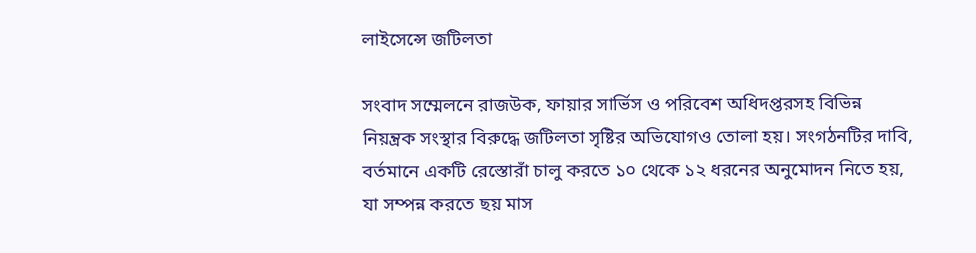লাইসেন্সে জটিলতা

সংবাদ সম্মেলনে রাজউক, ফায়ার সার্ভিস ও পরিবেশ অধিদপ্তরসহ বিভিন্ন নিয়ন্ত্রক সংস্থার বিরুদ্ধে জটিলতা সৃষ্টির অভিযোগও তোলা হয়। সংগঠনটির দাবি, বর্তমানে একটি রেস্তোরাঁ চালু করতে ১০ থেকে ১২ ধরনের অনুমোদন নিতে হয়, যা সম্পন্ন করতে ছয় মাস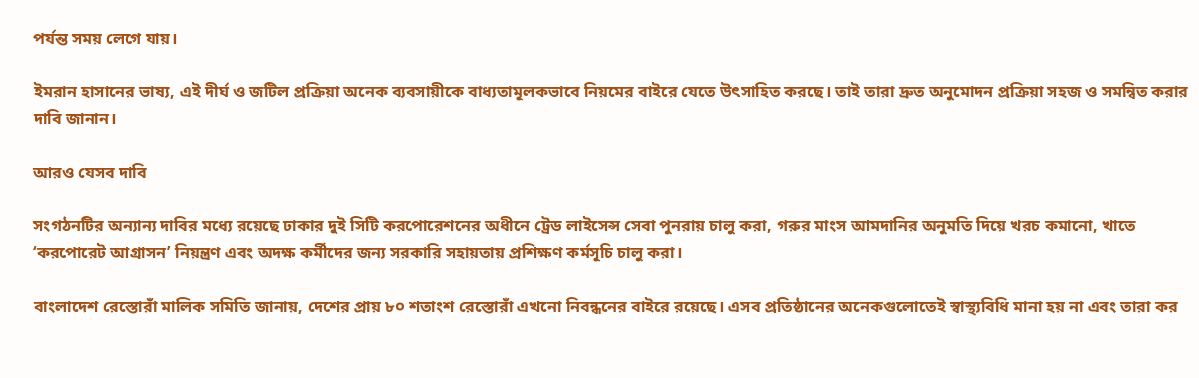পর্যন্ত সময় লেগে যায়।

ইমরান হাসানের ভাষ্য, এই দীর্ঘ ও জটিল প্রক্রিয়া অনেক ব্যবসায়ীকে বাধ্যতামূলকভাবে নিয়মের বাইরে যেতে উৎসাহিত করছে। তাই তারা দ্রুত অনুমোদন প্রক্রিয়া সহজ ও সমন্বিত করার দাবি জানান।

আরও যেসব দাবি

সংগঠনটির অন্যান্য দাবির মধ্যে রয়েছে ঢাকার দুই সিটি করপোরেশনের অধীনে ট্রেড লাইসেন্স সেবা পুনরায় চালু করা, গরুর মাংস আমদানির অনুমতি দিয়ে খরচ কমানো, খাতে ‘করপোরেট আগ্রাসন’ নিয়ন্ত্রণ এবং অদক্ষ কর্মীদের জন্য সরকারি সহায়তায় প্রশিক্ষণ কর্মসূচি চালু করা।

বাংলাদেশ রেস্তোরাঁ মালিক সমিতি জানায়, দেশের প্রায় ৮০ শতাংশ রেস্তোরাঁ এখনো নিবন্ধনের বাইরে রয়েছে। এসব প্রতিষ্ঠানের অনেকগুলোতেই স্বাস্থ্যবিধি মানা হয় না এবং তারা কর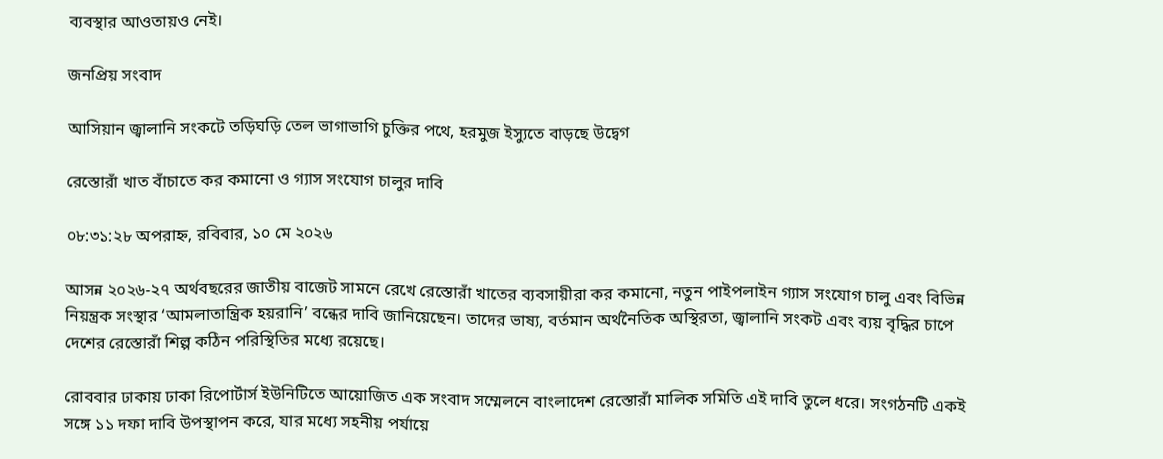ব্যবস্থার আওতায়ও নেই।

জনপ্রিয় সংবাদ

আসিয়ান জ্বালানি সংকটে তড়িঘড়ি তেল ভাগাভাগি চুক্তির পথে, হরমুজ ইস্যুতে বাড়ছে উদ্বেগ

রেস্তোরাঁ খাত বাঁচাতে কর কমানো ও গ্যাস সংযোগ চালুর দাবি

০৮:৩১:২৮ অপরাহ্ন, রবিবার, ১০ মে ২০২৬

আসন্ন ২০২৬-২৭ অর্থবছরের জাতীয় বাজেট সামনে রেখে রেস্তোরাঁ খাতের ব্যবসায়ীরা কর কমানো, নতুন পাইপলাইন গ্যাস সংযোগ চালু এবং বিভিন্ন নিয়ন্ত্রক সংস্থার ‘আমলাতান্ত্রিক হয়রানি’ বন্ধের দাবি জানিয়েছেন। তাদের ভাষ্য, বর্তমান অর্থনৈতিক অস্থিরতা, জ্বালানি সংকট এবং ব্যয় বৃদ্ধির চাপে দেশের রেস্তোরাঁ শিল্প কঠিন পরিস্থিতির মধ্যে রয়েছে।

রোববার ঢাকায় ঢাকা রিপোর্টার্স ইউনিটিতে আয়োজিত এক সংবাদ সম্মেলনে বাংলাদেশ রেস্তোরাঁ মালিক সমিতি এই দাবি তুলে ধরে। সংগঠনটি একই সঙ্গে ১১ দফা দাবি উপস্থাপন করে, যার মধ্যে সহনীয় পর্যায়ে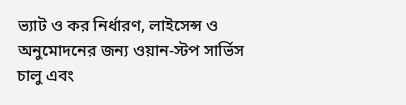ভ্যাট ও কর নির্ধারণ, লাইসেন্স ও অনুমোদনের জন্য ওয়ান-স্টপ সার্ভিস চালু এবং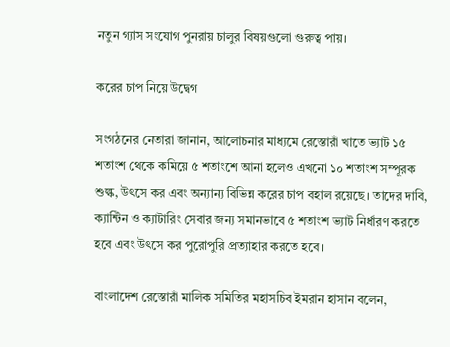নতুন গ্যাস সংযোগ পুনরায় চালুর বিষয়গুলো গুরুত্ব পায়।

করের চাপ নিয়ে উদ্বেগ

সংগঠনের নেতারা জানান, আলোচনার মাধ্যমে রেস্তোরাঁ খাতে ভ্যাট ১৫ শতাংশ থেকে কমিয়ে ৫ শতাংশে আনা হলেও এখনো ১০ শতাংশ সম্পূরক শুল্ক, উৎসে কর এবং অন্যান্য বিভিন্ন করের চাপ বহাল রয়েছে। তাদের দাবি, ক্যান্টিন ও ক্যাটারিং সেবার জন্য সমানভাবে ৫ শতাংশ ভ্যাট নির্ধারণ করতে হবে এবং উৎসে কর পুরোপুরি প্রত্যাহার করতে হবে।

বাংলাদেশ রেস্তোরাঁ মালিক সমিতির মহাসচিব ইমরান হাসান বলেন,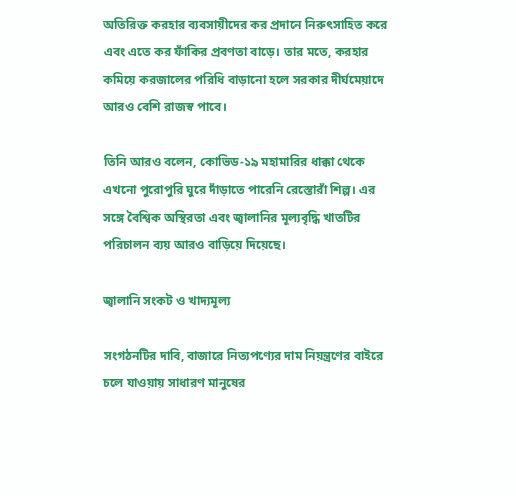অতিরিক্ত করহার ব্যবসায়ীদের কর প্রদানে নিরুৎসাহিত করে এবং এতে কর ফাঁকির প্রবণতা বাড়ে। তার মতে, করহার কমিয়ে করজালের পরিধি বাড়ানো হলে সরকার দীর্ঘমেয়াদে আরও বেশি রাজস্ব পাবে।

তিনি আরও বলেন, কোভিড-১৯ মহামারির ধাক্কা থেকে এখনো পুরোপুরি ঘুরে দাঁড়াতে পারেনি রেস্তোরাঁ শিল্প। এর সঙ্গে বৈশ্বিক অস্থিরতা এবং জ্বালানির মূল্যবৃদ্ধি খাতটির পরিচালন ব্যয় আরও বাড়িয়ে দিয়েছে।

জ্বালানি সংকট ও খাদ্যমূল্য

সংগঠনটির দাবি, বাজারে নিত্যপণ্যের দাম নিয়ন্ত্রণের বাইরে চলে যাওয়ায় সাধারণ মানুষের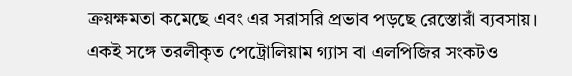ক্রয়ক্ষমতা কমেছে এবং এর সরাসরি প্রভাব পড়ছে রেস্তোরাঁ ব্যবসায়। একই সঙ্গে তরলীকৃত পেট্রোলিয়াম গ্যাস বা এলপিজির সংকটও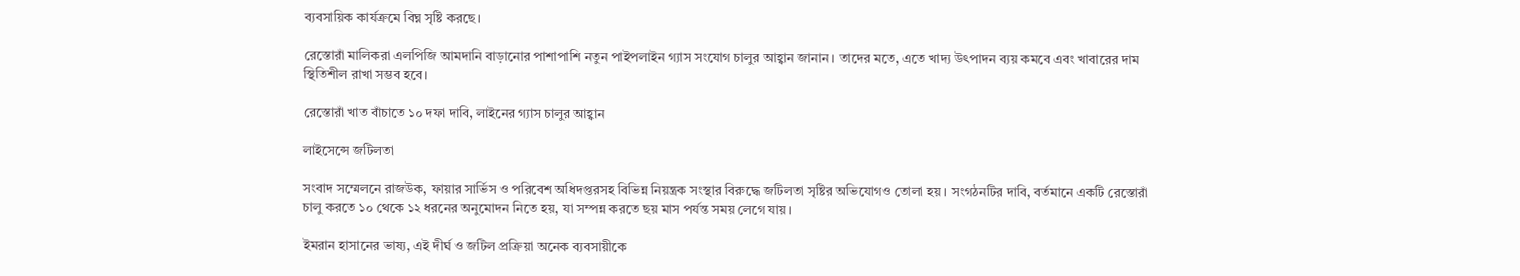ব্যবসায়িক কার্যক্রমে বিঘ্ন সৃষ্টি করছে।

রেস্তোরাঁ মালিকরা এলপিজি আমদানি বাড়ানোর পাশাপাশি নতুন পাইপলাইন গ্যাস সংযোগ চালুর আহ্বান জানান। তাদের মতে, এতে খাদ্য উৎপাদন ব্যয় কমবে এবং খাবারের দাম স্থিতিশীল রাখা সম্ভব হবে।

রেস্তোরাঁ খাত বাঁচাতে ১০ দফা দাবি, লাইনের গ্যাস চালুর আহ্বান

লাইসেন্সে জটিলতা

সংবাদ সম্মেলনে রাজউক, ফায়ার সার্ভিস ও পরিবেশ অধিদপ্তরসহ বিভিন্ন নিয়ন্ত্রক সংস্থার বিরুদ্ধে জটিলতা সৃষ্টির অভিযোগও তোলা হয়। সংগঠনটির দাবি, বর্তমানে একটি রেস্তোরাঁ চালু করতে ১০ থেকে ১২ ধরনের অনুমোদন নিতে হয়, যা সম্পন্ন করতে ছয় মাস পর্যন্ত সময় লেগে যায়।

ইমরান হাসানের ভাষ্য, এই দীর্ঘ ও জটিল প্রক্রিয়া অনেক ব্যবসায়ীকে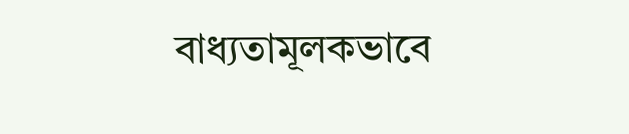বাধ্যতামূলকভাবে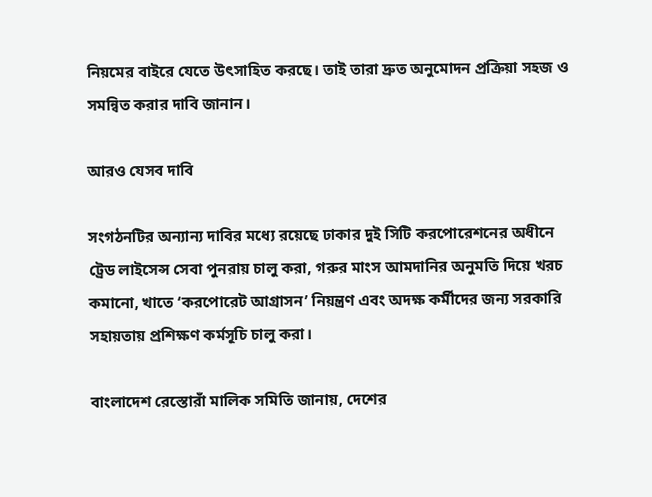নিয়মের বাইরে যেতে উৎসাহিত করছে। তাই তারা দ্রুত অনুমোদন প্রক্রিয়া সহজ ও সমন্বিত করার দাবি জানান।

আরও যেসব দাবি

সংগঠনটির অন্যান্য দাবির মধ্যে রয়েছে ঢাকার দুই সিটি করপোরেশনের অধীনে ট্রেড লাইসেন্স সেবা পুনরায় চালু করা, গরুর মাংস আমদানির অনুমতি দিয়ে খরচ কমানো, খাতে ‘করপোরেট আগ্রাসন’ নিয়ন্ত্রণ এবং অদক্ষ কর্মীদের জন্য সরকারি সহায়তায় প্রশিক্ষণ কর্মসূচি চালু করা।

বাংলাদেশ রেস্তোরাঁ মালিক সমিতি জানায়, দেশের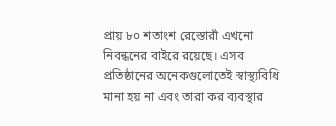প্রায় ৮০ শতাংশ রেস্তোরাঁ এখনো নিবন্ধনের বাইরে রয়েছে। এসব প্রতিষ্ঠানের অনেকগুলোতেই স্বাস্থ্যবিধি মানা হয় না এবং তারা কর ব্যবস্থার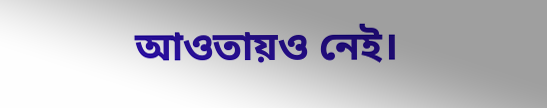আওতায়ও নেই।